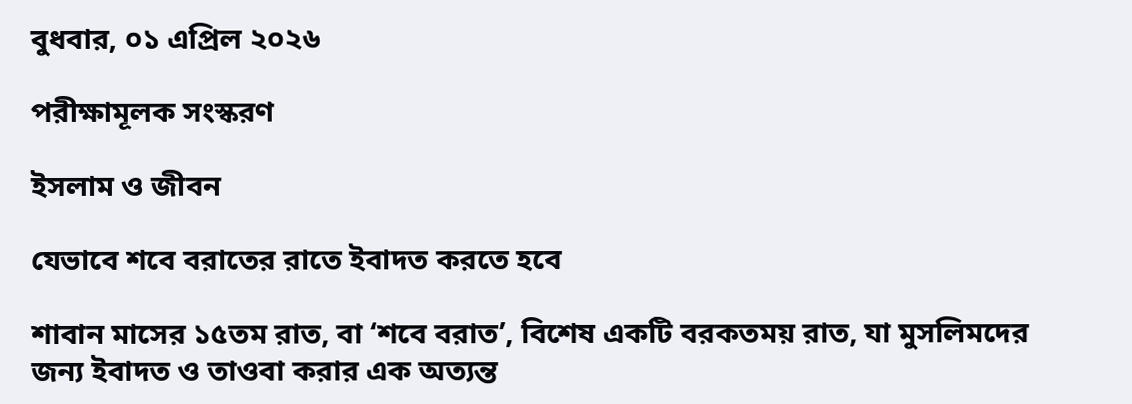বুধবার, ০১ এপ্রিল ২০২৬

পরীক্ষামূলক সংস্করণ

ইসলাম ও জীবন

যেভাবে শবে বরাতের রাতে ইবাদত করতে হবে

শাবান মাসের ১৫তম রাত, বা ‘শবে বরাত’, বিশেষ একটি বরকতময় রাত, যা মুসলিমদের জন্য ইবাদত ও তাওবা করার এক অত্যন্ত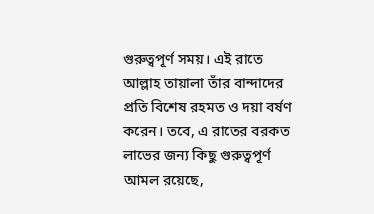গুরুত্বপূর্ণ সময়। এই রাতে আল্লাহ তায়ালা তাঁর বান্দাদের প্রতি বিশেষ রহমত ও দয়া বর্ষণ করেন। তবে, এ রাতের বরকত লাভের জন্য কিছু গুরুত্বপূর্ণ আমল রয়েছে,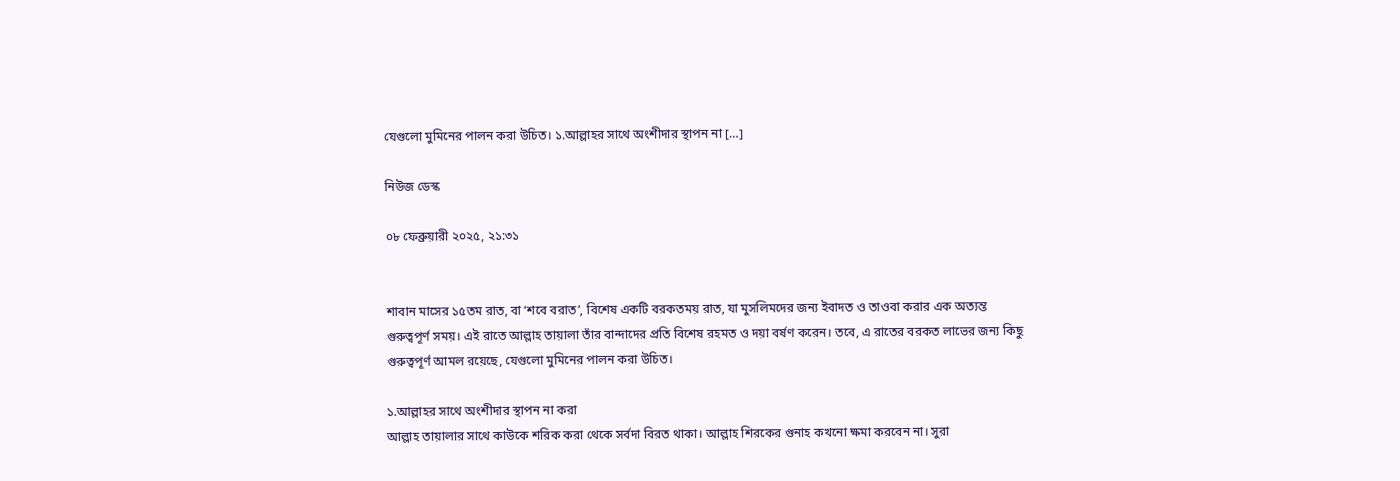যেগুলো মুমিনের পালন করা উচিত। ১.আল্লাহর সাথে অংশীদার স্থাপন না […]

নিউজ ডেস্ক

০৮ ফেব্রুয়ারী ২০২৫, ২১:৩১


শাবান মাসের ১৫তম রাত, বা ‘শবে বরাত’, বিশেষ একটি বরকতময় রাত, যা মুসলিমদের জন্য ইবাদত ও তাওবা করার এক অত্যন্ত গুরুত্বপূর্ণ সময়। এই রাতে আল্লাহ তায়ালা তাঁর বান্দাদের প্রতি বিশেষ রহমত ও দয়া বর্ষণ করেন। তবে, এ রাতের বরকত লাভের জন্য কিছু গুরুত্বপূর্ণ আমল রয়েছে, যেগুলো মুমিনের পালন করা উচিত।

১.আল্লাহর সাথে অংশীদার স্থাপন না করা
আল্লাহ তায়ালার সাথে কাউকে শরিক করা থেকে সর্বদা বিরত থাকা। আল্লাহ শিরকের গুনাহ কখনো ক্ষমা করবেন না। সুরা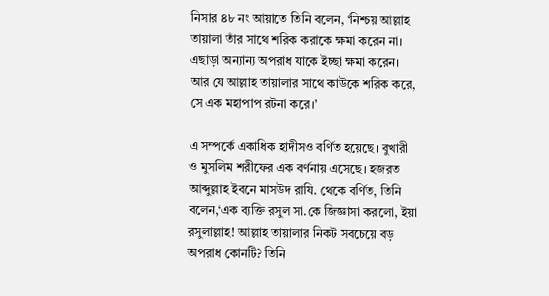নিসার ৪৮ নং আয়াতে তিনি বলেন, ‘নিশ্চয় আল্লাহ তায়ালা তাঁর সাথে শরিক করাকে ক্ষমা করেন না। এছাড়া অন্যান্য অপরাধ যাকে ইচ্ছা ক্ষমা করেন। আর যে আল্লাহ তায়ালার সাথে কাউকে শরিক করে, সে এক মহাপাপ রটনা করে।’

এ সম্পর্কে একাধিক হাদীসও বর্ণিত হয়েছে। বুখারী ও মুসলিম শরীফের এক বর্ণনায় এসেছে। হজরত আব্দুল্লাহ ইবনে মাসউদ রাযি. থেকে বর্ণিত, তিনি বলেন,‘এক ব্যক্তি রসুল সা.কে জিজ্ঞাসা করলো, ইয়া রসুলাল্লাহ! আল্লাহ তায়ালার নিকট সবচেয়ে বড় অপরাধ কোনটি? তিনি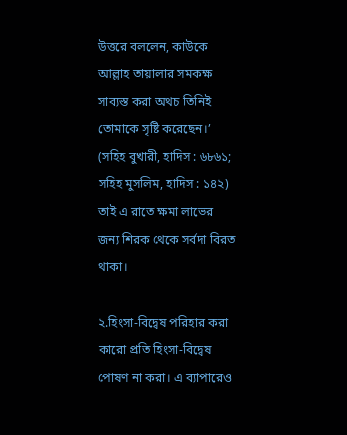উত্তরে বললেন, কাউকে আল্লাহ তায়ালার সমকক্ষ সাব্যস্ত করা অথচ তিনিই তোমাকে সৃষ্টি করেছেন।’ (সহিহ বুখারী, হাদিস : ৬৮৬১; সহিহ মুসলিম, হাদিস : ১৪২) তাই এ রাতে ক্ষমা লাভের জন্য শিরক থেকে সর্বদা বিরত থাকা।

২.হিংসা-বিদ্বেষ পরিহার করা
কারো প্রতি হিংসা-বিদ্বেষ পোষণ না করা। এ ব্যাপারেও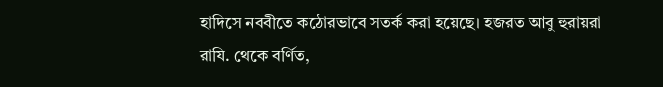হাদিসে নববীতে কঠোরভাবে সতর্ক করা হয়েছে। হজরত আবু হুরায়রা রাযি. থেকে বর্ণিত,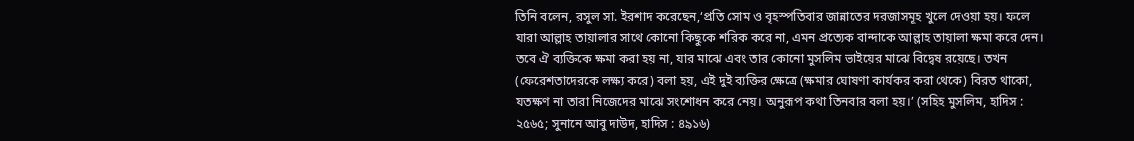তিনি বলেন, রসুল সা. ইরশাদ করেছেন,‘প্রতি সোম ও বৃহস্পতিবার জান্নাতের দরজাসমূহ খুলে দেওয়া হয়। ফলে যারা আল্লাহ তায়ালার সাথে কোনো কিছুকে শরিক করে না, এমন প্রত্যেক বান্দাকে আল্লাহ তায়ালা ক্ষমা করে দেন। তবে ঐ ব্যক্তিকে ক্ষমা করা হয় না, যার মাঝে এবং তার কোনো মুসলিম ভাইয়ের মাঝে বিদ্বেষ রয়েছে। তখন (ফেরেশতাদেরকে লক্ষ্য করে) বলা হয়, এই দুই ব্যক্তির ক্ষেত্রে (ক্ষমার ঘোষণা কার্যকর করা থেকে) বিরত থাকো, যতক্ষণ না তারা নিজেদের মাঝে সংশোধন করে নেয়। অনুরূপ কথা তিনবার বলা হয়।’ (সহিহ মুসলিম, হাদিস : ২৫৬৫; সুনানে আবু দাউদ, হাদিস : ৪৯১৬)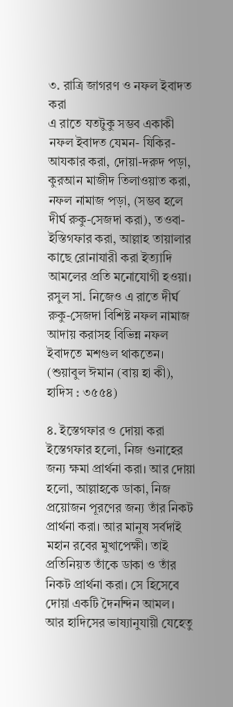৩. রাত্রি জাগরণ ও নফল ইবাদত করা
এ রাতে যতটুকু সম্ভব একাকী নফল ইবাদত যেমন- যিকির-আযকার করা, দোয়া-দরুদ পড়া, কুরআন মাজীদ তিলাওয়াত করা, নফল নামাজ পড়া, (সম্ভব হলে দীর্ঘ রুকু-সেজদা করা), তওবা-ইস্তিগফার করা, আল্লাহ তায়ালার কাছে রোনাযারী করা ইত্যাদি আমলের প্রতি মনোযোগী হওয়া। রসুল সা. নিজেও এ রাতে দীর্ঘ রুকু-সেজদা বিশিষ্ট নফল নামাজ আদায় করাসহ বিভিন্ন নফল ইবাদতে মশগুল থাকতেন। (শুয়াবুল ঈমান (বায় হা কী), হাদিস : ৩৫৫৪)

৪. ইস্তেগফার ও দোয়া করা
ইস্তেগফার হলো, নিজ গুনাহের জন্য ক্ষমা প্রার্থনা করা। আর দোয়া হলো, আল্লাহকে ডাকা, নিজ প্রয়োজন পূরণের জন্য তাঁর নিকট প্রার্থনা করা। আর মানুষ সর্বদাই মহান রবের মুখাপেক্ষী। তাই প্রতিনিয়ত তাঁকে ডাকা ও তাঁর নিকট প্রার্থনা করা। সে হিসেবে দোয়া একটি দৈনন্দিন আমল। আর হাদিসের ভাষ্যানুযায়ী যেহেতু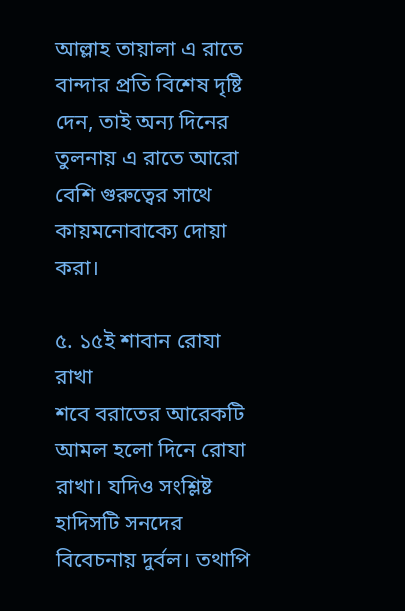আল্লাহ তায়ালা এ রাতে বান্দার প্রতি বিশেষ দৃষ্টি দেন, তাই অন্য দিনের তুলনায় এ রাতে আরো বেশি গুরুত্বের সাথে কায়মনোবাক্যে দোয়া করা।

৫. ১৫ই শাবান রোযা রাখা
শবে বরাতের আরেকটি আমল হলো দিনে রোযা রাখা। যদিও সংশ্লিষ্ট হাদিসটি সনদের বিবেচনায় দুর্বল। তথাপি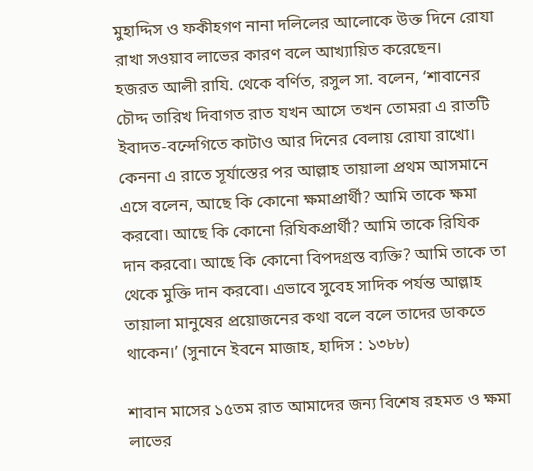মুহাদ্দিস ও ফকীহগণ নানা দলিলের আলোকে উক্ত দিনে রোযা রাখা সওয়াব লাভের কারণ বলে আখ্যায়িত করেছেন।
হজরত আলী রাযি. থেকে বর্ণিত, রসুল সা. বলেন, ‘শাবানের চৌদ্দ তারিখ দিবাগত রাত যখন আসে তখন তোমরা এ রাতটি ইবাদত-বন্দেগিতে কাটাও আর দিনের বেলায় রোযা রাখো। কেননা এ রাতে সূর্যাস্তের পর আল্লাহ তায়ালা প্রথম আসমানে এসে বলেন, আছে কি কোনো ক্ষমাপ্রার্থী? আমি তাকে ক্ষমা করবো। আছে কি কোনো রিযিকপ্রার্থী? আমি তাকে রিযিক দান করবো। আছে কি কোনো বিপদগ্রস্ত ব্যক্তি? আমি তাকে তা থেকে মুক্তি দান করবো। এভাবে সুবেহ সাদিক পর্যন্ত আল্লাহ তায়ালা মানুষের প্রয়োজনের কথা বলে বলে তাদের ডাকতে থাকেন।’ (সুনানে ইবনে মাজাহ, হাদিস : ১৩৮৮)

শাবান মাসের ১৫তম রাত আমাদের জন্য বিশেষ রহমত ও ক্ষমা লাভের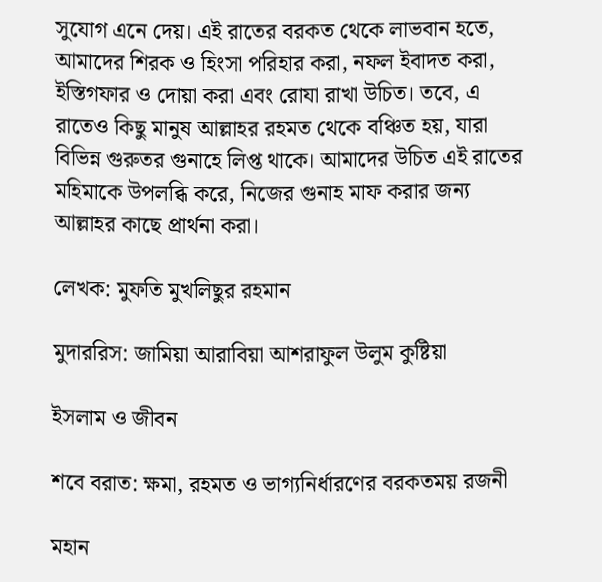সুযোগ এনে দেয়। এই রাতের বরকত থেকে লাভবান হতে, আমাদের শিরক ও হিংসা পরিহার করা, নফল ইবাদত করা, ইস্তিগফার ও দোয়া করা এবং রোযা রাখা উচিত। তবে, এ রাতেও কিছু মানুষ আল্লাহর রহমত থেকে বঞ্চিত হয়, যারা বিভিন্ন গুরুতর গুনাহে লিপ্ত থাকে। আমাদের উচিত এই রাতের মহিমাকে উপলব্ধি করে, নিজের গুনাহ মাফ করার জন্য আল্লাহর কাছে প্রার্থনা করা।

লেখক: মুফতি মুখলিছুর রহমান

মুদাররিস: জামিয়া আরাবিয়া আশরাফুল উলুম কুষ্টিয়া

ইসলাম ও জীবন

শবে বরাত: ক্ষমা, রহমত ও ভাগ্যনির্ধারণের বরকতময় রজনী

মহান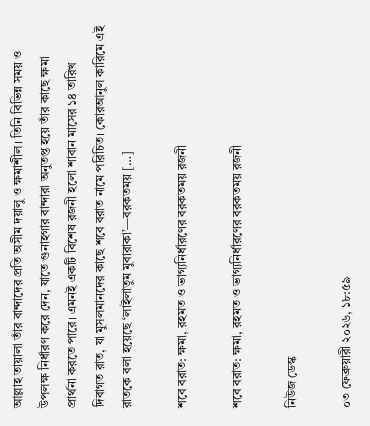আল্লাহ তায়ালা তাঁর বান্দাদের প্রতি অসীম দয়ালু ও ক্ষমাশীল। তিনি বিভিন্ন সময় ও উপলক্ষ নির্ধারণ করে দেন, যাতে গুনাহগার বান্দারা অনুতপ্ত হয়ে তাঁর কাছে ক্ষমা প্রার্থনা করতে পারে। এমনই একটি বিশেষ রজনী হলো শাবান মাসের ১৪ তারিখ দিবাগত রাত, যা মুসলমানদের কাছে শবে বরাত নামে পরিচিত। কোরআনুল কারিমে এই রাতকে বলা হয়েছে ‘লাইলাতুম মুবারাকা’—বরকতময় […]

শবে বরাত: ক্ষমা, রহমত ও ভাগ্যনির্ধারণের বরকতময় রজনী

শবে বরাত: ক্ষমা, রহমত ও ভাগ্যনির্ধারণের বরকতময় রজনী

নিউজ ডেস্ক

০৩ ফেব্রুয়ারী ২০২৬, ১৮:৫৯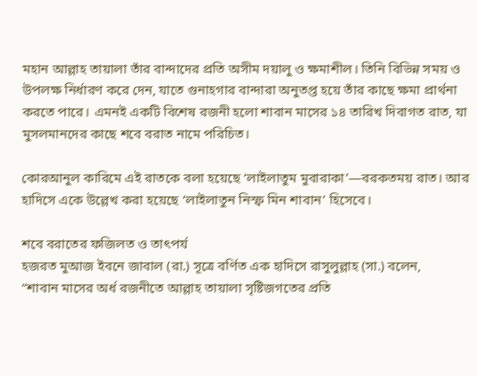মহান আল্লাহ তায়ালা তাঁর বান্দাদের প্রতি অসীম দয়ালু ও ক্ষমাশীল। তিনি বিভিন্ন সময় ও উপলক্ষ নির্ধারণ করে দেন, যাতে গুনাহগার বান্দারা অনুতপ্ত হয়ে তাঁর কাছে ক্ষমা প্রার্থনা করতে পারে। এমনই একটি বিশেষ রজনী হলো শাবান মাসের ১৪ তারিখ দিবাগত রাত, যা মুসলমানদের কাছে শবে বরাত নামে পরিচিত।

কোরআনুল কারিমে এই রাতকে বলা হয়েছে ‘লাইলাতুম মুবারাকা’—বরকতময় রাত। আর হাদিসে একে উল্লেখ করা হয়েছে ‘লাইলাতুন নিস্ফ মিন শাবান’ হিসেবে।

শবে বরাতের ফজিলত ও তাৎপর্য
হজরত মুআজ ইবনে জাবাল (রা.) সূত্রে বর্ণিত এক হাদিসে রাসুলুল্লাহ (সা.) বলেন,
“শাবান মাসের অর্ধ রজনীতে আল্লাহ তায়ালা সৃষ্টিজগতের প্রতি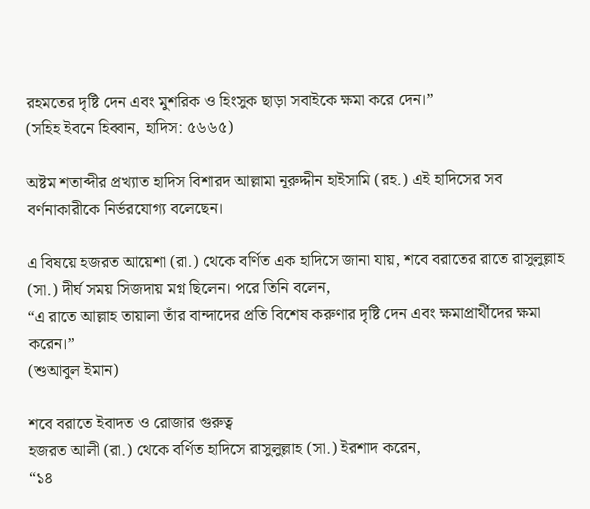রহমতের দৃষ্টি দেন এবং মুশরিক ও হিংসুক ছাড়া সবাইকে ক্ষমা করে দেন।”
(সহিহ ইবনে হিব্বান, হাদিস: ৫৬৬৫)

অষ্টম শতাব্দীর প্রখ্যাত হাদিস বিশারদ আল্লামা নূরুদ্দীন হাইসামি (রহ.) এই হাদিসের সব বর্ণনাকারীকে নির্ভরযোগ্য বলেছেন।

এ বিষয়ে হজরত আয়েশা (রা.) থেকে বর্ণিত এক হাদিসে জানা যায়, শবে বরাতের রাতে রাসুলুল্লাহ (সা.) দীর্ঘ সময় সিজদায় মগ্ন ছিলেন। পরে তিনি বলেন,
“এ রাতে আল্লাহ তায়ালা তাঁর বান্দাদের প্রতি বিশেষ করুণার দৃষ্টি দেন এবং ক্ষমাপ্রার্থীদের ক্ষমা করেন।”
(শুআবুল ইমান)

শবে বরাতে ইবাদত ও রোজার গুরুত্ব
হজরত আলী (রা.) থেকে বর্ণিত হাদিসে রাসুলুল্লাহ (সা.) ইরশাদ করেন,
“১৪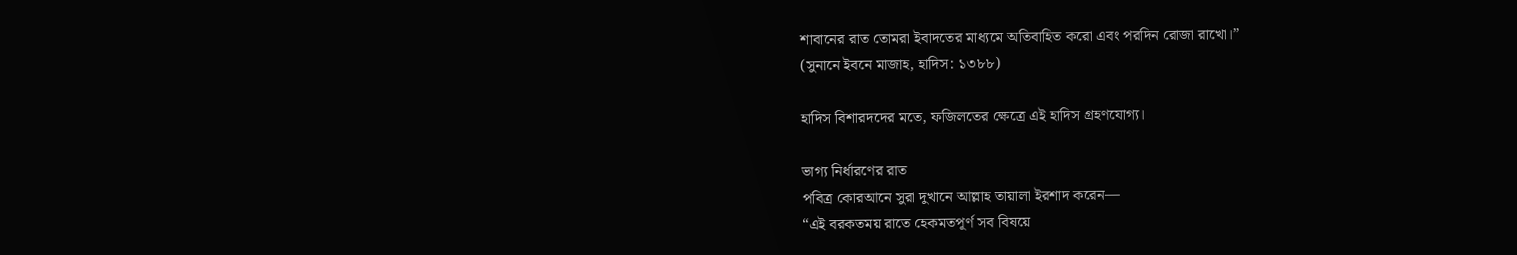শাবানের রাত তোমরা ইবাদতের মাধ্যমে অতিবাহিত করো এবং পরদিন রোজা রাখো।”
(সুনানে ইবনে মাজাহ, হাদিস: ১৩৮৮)

হাদিস বিশারদদের মতে, ফজিলতের ক্ষেত্রে এই হাদিস গ্রহণযোগ্য।

ভাগ্য নির্ধারণের রাত
পবিত্র কোরআনে সুরা দুখানে আল্লাহ তায়ালা ইরশাদ করেন—
“এই বরকতময় রাতে হেকমতপূর্ণ সব বিষয়ে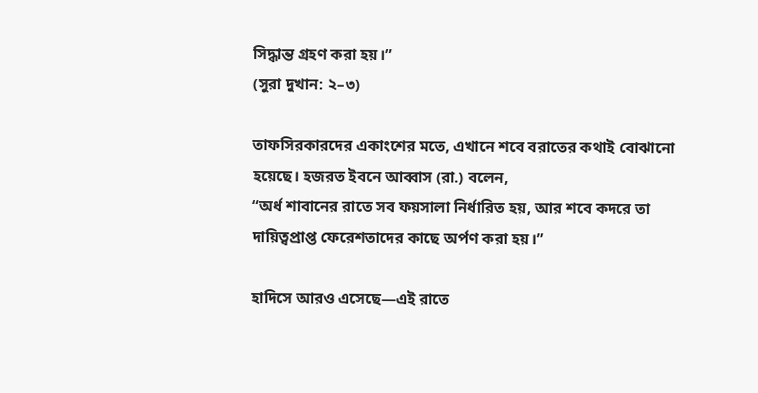সিদ্ধান্ত গ্রহণ করা হয়।”
(সুরা দুখান: ২–৩)

তাফসিরকারদের একাংশের মতে, এখানে শবে বরাতের কথাই বোঝানো হয়েছে। হজরত ইবনে আব্বাস (রা.) বলেন,
“অর্ধ শাবানের রাতে সব ফয়সালা নির্ধারিত হয়, আর শবে কদরে তা দায়িত্বপ্রাপ্ত ফেরেশতাদের কাছে অর্পণ করা হয়।”

হাদিসে আরও এসেছে—এই রাতে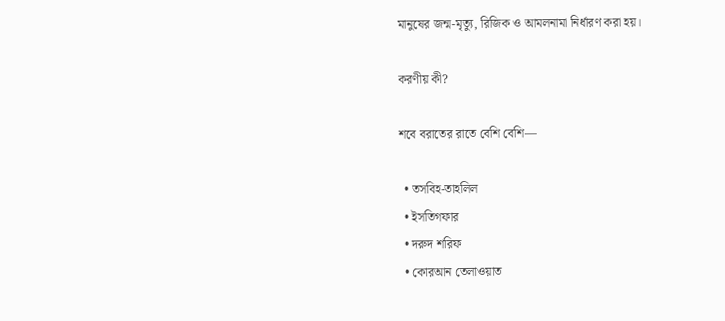মানুষের জন্ম-মৃত্যু, রিজিক ও আমলনামা নির্ধারণ করা হয়।

করণীয় কী?

শবে বরাতের রাতে বেশি বেশি—

  • তসবিহ-তাহলিল
  • ইসতিগফার
  • দরুদ শরিফ
  • কোরআন তেলাওয়াত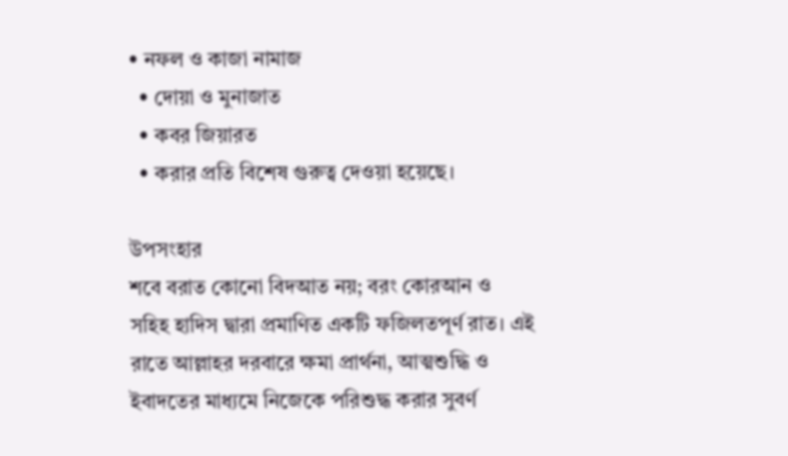• নফল ও কাজা নামাজ
  • দোয়া ও মুনাজাত
  • কবর জিয়ারত
  • করার প্রতি বিশেষ গুরুত্ব দেওয়া হয়েছে।

উপসংহার
শবে বরাত কোনো বিদআত নয়; বরং কোরআন ও সহিহ হাদিস দ্বারা প্রমাণিত একটি ফজিলতপূর্ণ রাত। এই রাতে আল্লাহর দরবারে ক্ষমা প্রার্থনা, আত্মশুদ্ধি ও ইবাদতের মাধ্যমে নিজেকে পরিশুদ্ধ করার সুবর্ণ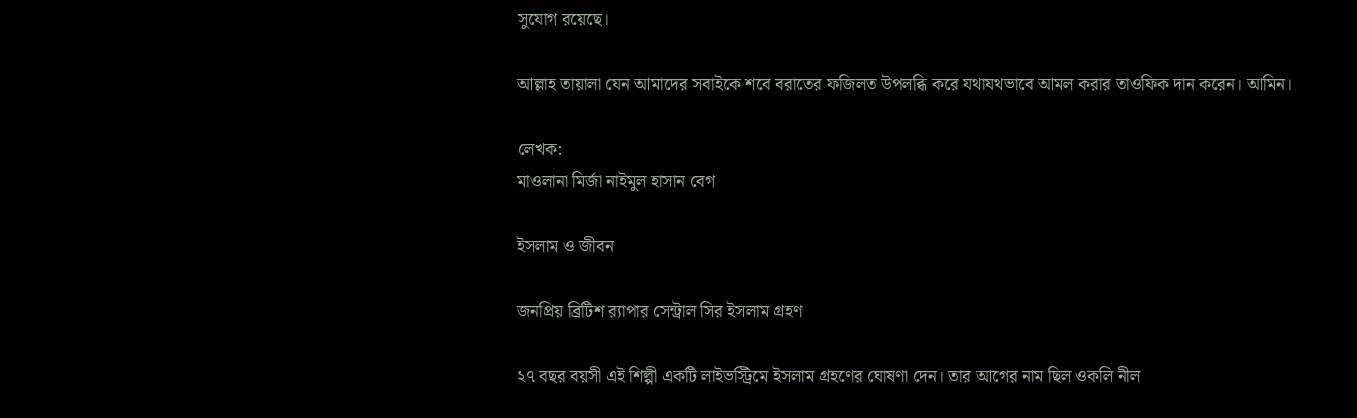সুযোগ রয়েছে।

আল্লাহ তায়ালা যেন আমাদের সবাইকে শবে বরাতের ফজিলত উপলব্ধি করে যথাযথভাবে আমল করার তাওফিক দান করেন। আমিন।

লেখক:
মাওলানা মির্জা নাইমুল হাসান বেগ

ইসলাম ও জীবন

জনপ্রিয় ব্রিটিশ র‍্যাপার সেন্ট্রাল সির ইসলাম গ্রহণ

২৭ বছর বয়সী এই শিল্পী একটি লাইভস্ট্রিমে ইসলাম গ্রহণের ঘোষণা দেন। তার আগের নাম ছিল ওকলি নীল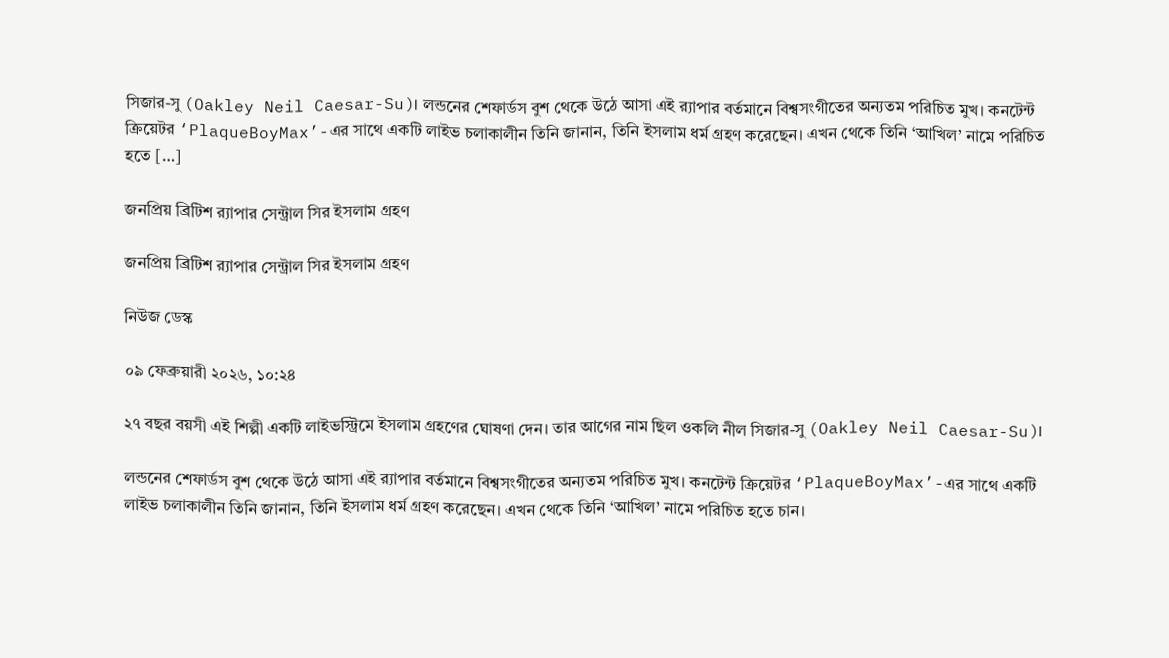সিজার-সু (Oakley Neil Caesar-Su)। লন্ডনের শেফার্ডস বুশ থেকে উঠে আসা এই র‍্যাপার বর্তমানে বিশ্বসংগীতের অন্যতম পরিচিত মুখ। কনটেন্ট ক্রিয়েটর ‘PlaqueBoyMax’-এর সাথে একটি লাইভ চলাকালীন তিনি জানান, তিনি ইসলাম ধর্ম গ্রহণ করেছেন। এখন থেকে তিনি ‘আখিল’ নামে পরিচিত হতে […]

জনপ্রিয় ব্রিটিশ র‍্যাপার সেন্ট্রাল সির ইসলাম গ্রহণ

জনপ্রিয় ব্রিটিশ র‍্যাপার সেন্ট্রাল সির ইসলাম গ্রহণ

নিউজ ডেস্ক

০৯ ফেব্রুয়ারী ২০২৬, ১০:২৪

২৭ বছর বয়সী এই শিল্পী একটি লাইভস্ট্রিমে ইসলাম গ্রহণের ঘোষণা দেন। তার আগের নাম ছিল ওকলি নীল সিজার-সু (Oakley Neil Caesar-Su)।

লন্ডনের শেফার্ডস বুশ থেকে উঠে আসা এই র‍্যাপার বর্তমানে বিশ্বসংগীতের অন্যতম পরিচিত মুখ। কনটেন্ট ক্রিয়েটর ‘PlaqueBoyMax’-এর সাথে একটি লাইভ চলাকালীন তিনি জানান, তিনি ইসলাম ধর্ম গ্রহণ করেছেন। এখন থেকে তিনি ‘আখিল’ নামে পরিচিত হতে চান।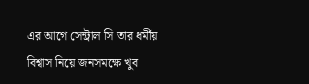এর আগে সেন্ট্রাল সি তার ধর্মীয় বিশ্বাস নিয়ে জনসমক্ষে খুব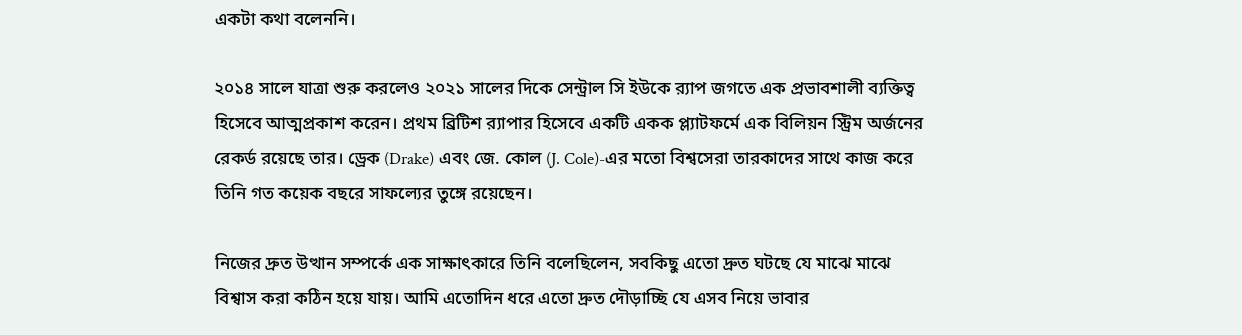একটা কথা বলেননি।

২০১৪ সালে যাত্রা শুরু করলেও ২০২১ সালের দিকে সেন্ট্রাল সি ইউকে র‍্যাপ জগতে এক প্রভাবশালী ব্যক্তিত্ব হিসেবে আত্মপ্রকাশ করেন। প্রথম ব্রিটিশ র‍্যাপার হিসেবে একটি একক প্ল্যাটফর্মে এক বিলিয়ন স্ট্রিম অর্জনের রেকর্ড রয়েছে তার। ড্রেক (Drake) এবং জে. কোল (J. Cole)-এর মতো বিশ্বসেরা তারকাদের সাথে কাজ করে তিনি গত কয়েক বছরে সাফল্যের তুঙ্গে রয়েছেন।

নিজের দ্রুত উত্থান সম্পর্কে এক সাক্ষাৎকারে তিনি বলেছিলেন, সবকিছু এতো দ্রুত ঘটছে যে মাঝে মাঝে বিশ্বাস করা কঠিন হয়ে যায়। আমি এতোদিন ধরে এতো দ্রুত দৌড়াচ্ছি যে এসব নিয়ে ভাবার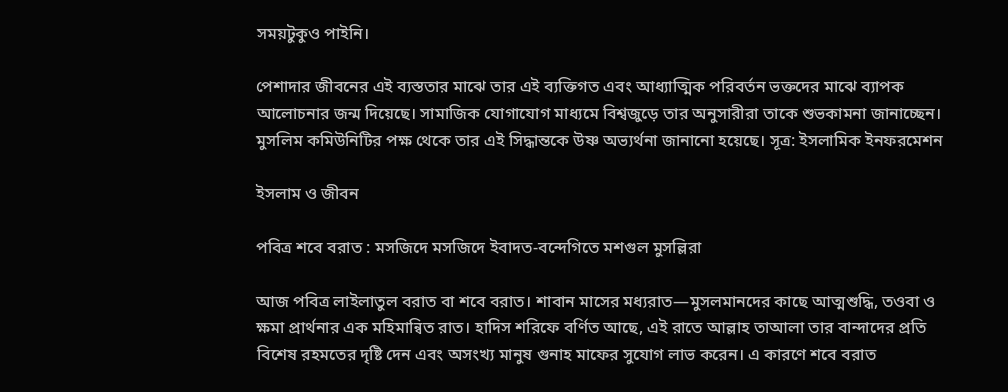সময়টুকুও পাইনি।

পেশাদার জীবনের এই ব্যস্ততার মাঝে তার এই ব্যক্তিগত এবং আধ্যাত্মিক পরিবর্তন ভক্তদের মাঝে ব্যাপক আলোচনার জন্ম দিয়েছে। সামাজিক যোগাযোগ মাধ্যমে বিশ্বজুড়ে তার অনুসারীরা তাকে শুভকামনা জানাচ্ছেন। মুসলিম কমিউনিটির পক্ষ থেকে তার এই সিদ্ধান্তকে উষ্ণ অভ্যর্থনা জানানো হয়েছে। সূত্র: ইসলামিক ইনফরমেশন

ইসলাম ও জীবন

পবিত্র শবে বরাত : মসজিদে মসজিদে ইবাদত-বন্দেগিতে মশগুল মুসল্লিরা

আজ পবিত্র লাইলাতুল বরাত বা শবে বরাত। শাবান মাসের মধ্যরাত—মুসলমানদের কাছে আত্মশুদ্ধি, তওবা ও ক্ষমা প্রার্থনার এক মহিমান্বিত রাত। হাদিস শরিফে বর্ণিত আছে, এই রাতে আল্লাহ তাআলা তার বান্দাদের প্রতি বিশেষ রহমতের দৃষ্টি দেন এবং অসংখ্য মানুষ গুনাহ মাফের সুযোগ লাভ করেন। এ কারণে শবে বরাত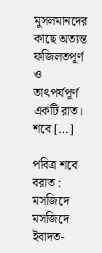মুসলমানদের কাছে অত্যন্ত ফজিলতপূর্ণ ও তাৎপর্যপূর্ণ একটি রাত। শবে […]

পবিত্র শবে বরাত : মসজিদে মসজিদে ইবাদত-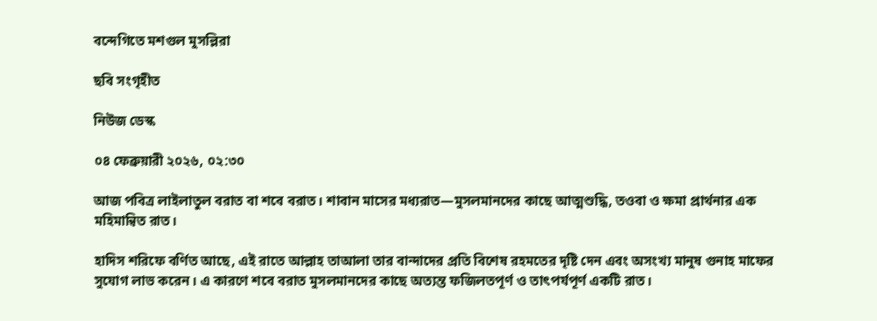বন্দেগিতে মশগুল মুসল্লিরা

ছবি সংগৃহীত

নিউজ ডেস্ক

০৪ ফেব্রুয়ারী ২০২৬, ০২:৩০

আজ পবিত্র লাইলাতুল বরাত বা শবে বরাত। শাবান মাসের মধ্যরাত—মুসলমানদের কাছে আত্মশুদ্ধি, তওবা ও ক্ষমা প্রার্থনার এক মহিমান্বিত রাত।

হাদিস শরিফে বর্ণিত আছে, এই রাতে আল্লাহ তাআলা তার বান্দাদের প্রতি বিশেষ রহমতের দৃষ্টি দেন এবং অসংখ্য মানুষ গুনাহ মাফের সুযোগ লাভ করেন। এ কারণে শবে বরাত মুসলমানদের কাছে অত্যন্ত ফজিলতপূর্ণ ও তাৎপর্যপূর্ণ একটি রাত।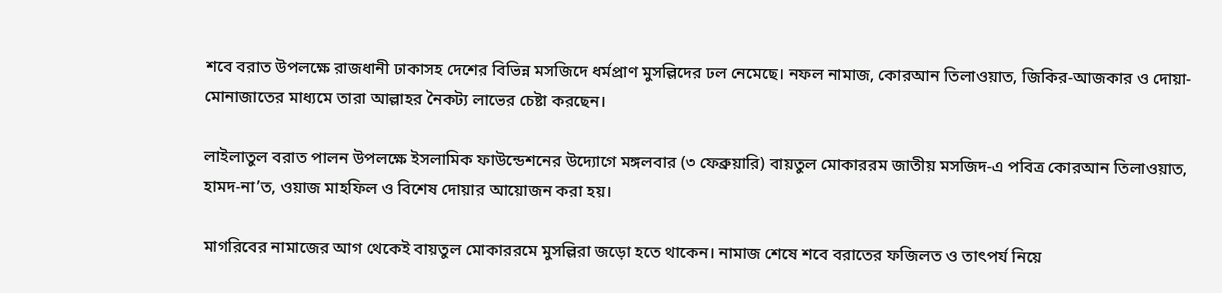শবে বরাত উপলক্ষে রাজধানী ঢাকাসহ দেশের বিভিন্ন মসজিদে ধর্মপ্রাণ মুসল্লিদের ঢল নেমেছে। নফল নামাজ, কোরআন তিলাওয়াত, জিকির-আজকার ও দোয়া-মোনাজাতের মাধ্যমে তারা আল্লাহর নৈকট্য লাভের চেষ্টা করছেন।

লাইলাতুল বরাত পালন উপলক্ষে ইসলামিক ফাউন্ডেশনের উদ্যোগে মঙ্গলবার (৩ ফেব্রুয়ারি) বায়তুল মোকাররম জাতীয় মসজিদ-এ পবিত্র কোরআন তিলাওয়াত, হামদ-না’ত, ওয়াজ মাহফিল ও বিশেষ দোয়ার আয়োজন করা হয়।

মাগরিবের নামাজের আগ থেকেই বায়তুল মোকাররমে মুসল্লিরা জড়ো হতে থাকেন। নামাজ শেষে শবে বরাতের ফজিলত ও তাৎপর্য নিয়ে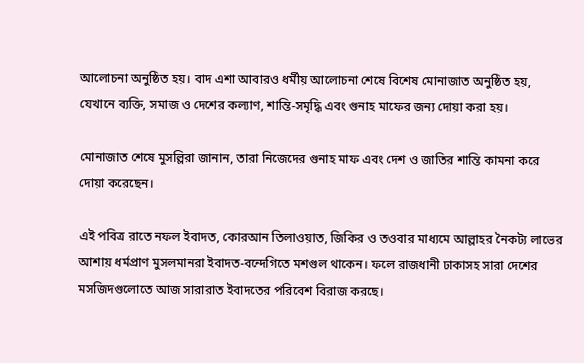আলোচনা অনুষ্ঠিত হয়। বাদ এশা আবারও ধর্মীয় আলোচনা শেষে বিশেষ মোনাজাত অনুষ্ঠিত হয়, যেখানে ব্যক্তি, সমাজ ও দেশের কল্যাণ, শান্তি-সমৃদ্ধি এবং গুনাহ মাফের জন্য দোয়া করা হয়।

মোনাজাত শেষে মুসল্লিরা জানান, তারা নিজেদের গুনাহ মাফ এবং দেশ ও জাতির শান্তি কামনা করে দোয়া করেছেন।

এই পবিত্র রাতে নফল ইবাদত, কোরআন তিলাওয়াত, জিকির ও তওবার মাধ্যমে আল্লাহর নৈকট্য লাভের আশায় ধর্মপ্রাণ মুসলমানরা ইবাদত-বন্দেগিতে মশগুল থাকেন। ফলে রাজধানী ঢাকাসহ সারা দেশের মসজিদগুলোতে আজ সারারাত ইবাদতের পরিবেশ বিরাজ করছে।